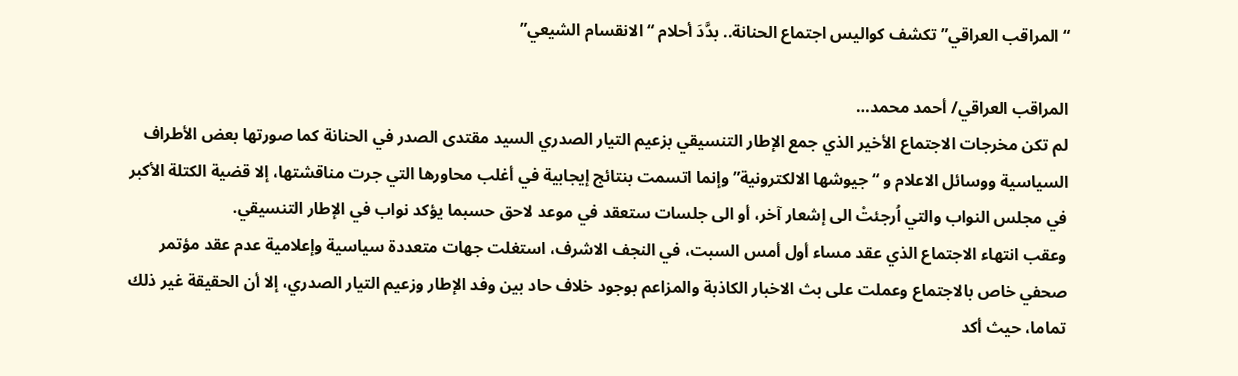“المراقب العراقي” تكشف كواليس اجتماع الحنانة.. بدَّدَ أحلام “الانقسام الشيعي”

المراقب العراقي/ أحمد محمد…
لم تكن مخرجات الاجتماع الأخير الذي جمع الإطار التنسيقي بزعيم التيار الصدري السيد مقتدى الصدر في الحنانة كما صورتها بعض الأطراف السياسية ووسائل الاعلام و “جيوشها الالكترونية” وإنما اتسمت بنتائج إيجابية في أغلب محاورها التي جرت مناقشتها، إلا قضية الكتلة الأكبر في مجلس النواب والتي اُرجئتْ الى إشعار آخر، أو الى جلسات ستعقد في موعد لاحق حسبما يؤكد نواب في الإطار التنسيقي.
وعقب انتهاء الاجتماع الذي عقد مساء أول أمس السبت، في النجف الاشرف، استغلت جهات متعددة سياسية وإعلامية عدم عقد مؤتمر صحفي خاص بالاجتماع وعملت على بث الاخبار الكاذبة والمزاعم بوجود خلاف حاد بين وفد الإطار وزعيم التيار الصدري، إلا أن الحقيقة غير ذلك تماما، حيث أكد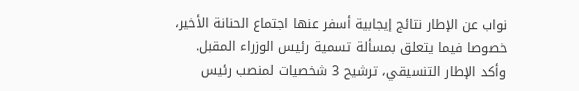نواب عن الإطار نتائج إيجابية أسفر عنها اجتماع الحنانة الأخير، خصوصا فيما يتعلق بمسألة تسمية رئيس الوزراء المقبل.
وأكد الإطار التنسيقي، ترشيح 3 شخصيات لمنصب رئيس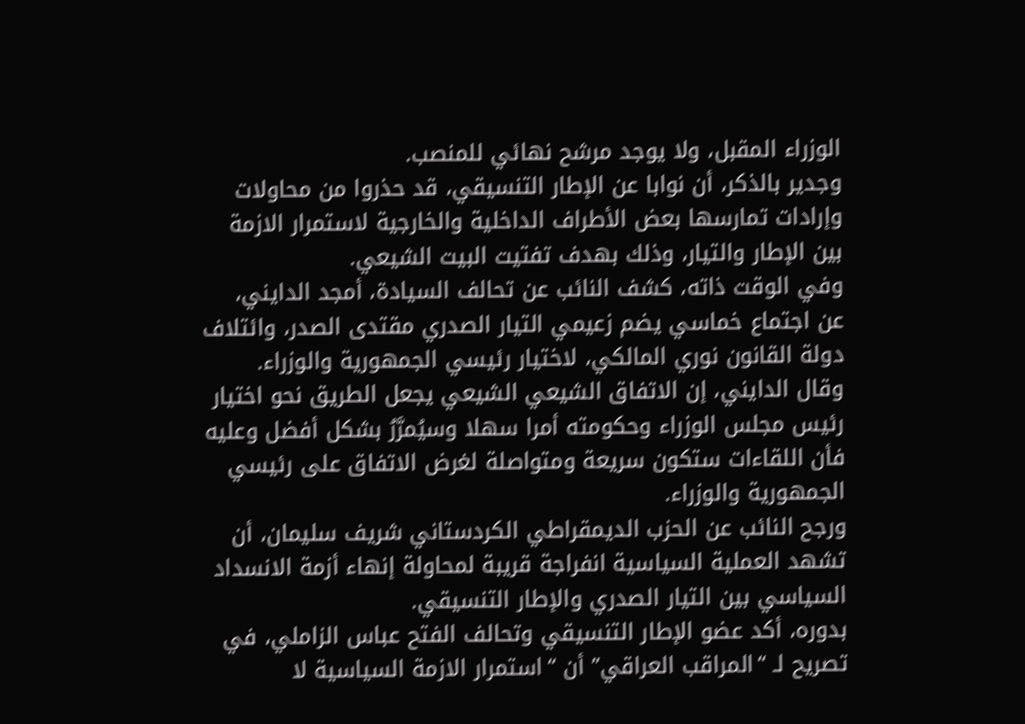الوزراء المقبل، ولا يوجد مرشح نهائي للمنصب.
وجدير بالذكر، أن نوابا عن الإطار التنسيقي، قد حذروا من محاولات وإرادات تمارسها بعض الأطراف الداخلية والخارجية لاستمرار الازمة بين الإطار والتيار، وذلك بهدف تفتيت البيت الشيعي.
وفي الوقت ذاته، كشف النائب عن تحالف السيادة، أمجد الدايني، عن اجتماع خماسي يضم زعيمي التيار الصدري مقتدى الصدر، وائتلاف دولة القانون نوري المالكي، لاختيار رئيسي الجمهورية والوزراء.
وقال الدايني، إن الاتفاق الشيعي الشيعي يجعل الطريق نحو اختيار رئيس مجلس الوزراء وحكومته أمرا سهلا وسيُمرَّرُ بشكل أفضل وعليه فأن اللقاءات ستكون سريعة ومتواصلة لغرض الاتفاق على رئيسي الجمهورية والوزراء.
ورجح النائب عن الحزب الديمقراطي الكردستاني شريف سليمان، أن تشهد العملية السياسية انفراجة قريبة لمحاولة إنهاء أزمة الانسداد السياسي بين التيار الصدري والإطار التنسيقي.
بدوره، أكد عضو الإطار التنسيقي وتحالف الفتح عباس الزاملي، في تصريح لـ “المراقب العراقي” أن “استمرار الازمة السياسية لا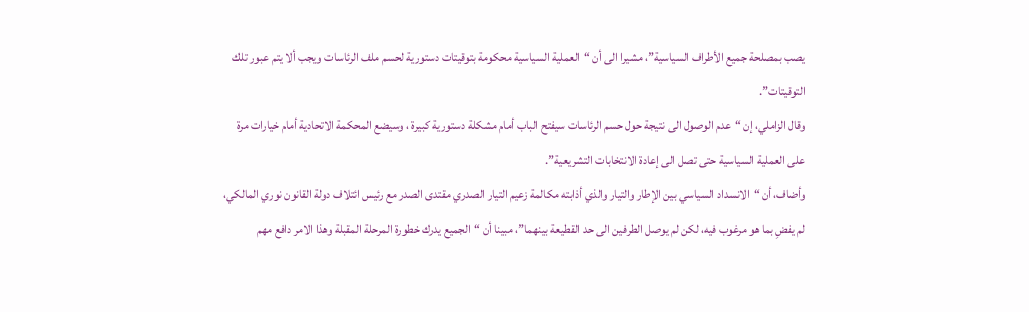يصب بمصلحة جميع الأطراف السياسية”، مشيرا الى أن “العملية السياسية محكومة بتوقيتات دستورية لحسم ملف الرئاسات ويجب ألا يتم عبور تلك التوقيتات”.
وقال الزاملي، إن “عدم الوصول الى نتيجة حول حسم الرئاسات سيفتح الباب أمام مشكلة دستورية كبيرة ، وسيضع المحكمة الاتحادية أمام خيارات مرة على العملية السياسية حتى تصل الى إعادة الانتخابات التشريعية”.
وأضاف، أن “الانسداد السياسي بين الإطار والتيار والذي أذابته مكالمة زعيم التيار الصدري مقتدى الصدر مع رئيس ائتلاف دولة القانون نوري المالكي، لم يفضِ بما هو مرغوب فيه، لكن لم يوصل الطرفين الى حد القطيعة بينهما”، مبينا أن “الجميع يدرك خطورة المرحلة المقبلة وهذا الامر دافع مهم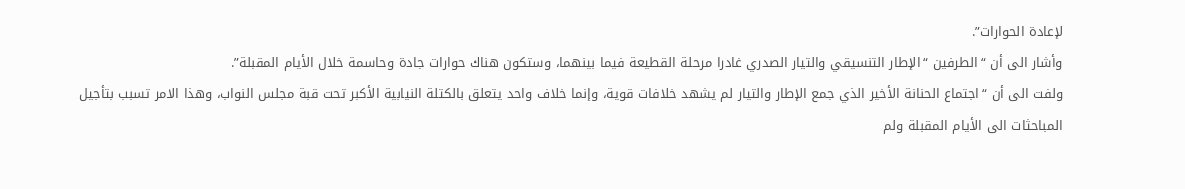لإعادة الحوارات”.
وأشار الى أن “الطرفين “الإطار التنسيقي والتيار الصدري غادرا مرحلة القطيعة فيما بينهما، وستكون هناك حوارات جادة وحاسمة خلال الأيام المقبلة”.
ولفت الى أن “اجتماع الحنانة الأخير الذي جمع الإطار والتيار لم يشهد خلافات قوية، وإنما خلاف واحد يتعلق بالكتلة النيابية الأكبر تحت قبة مجلس النواب، وهذا الامر تسبب بتأجيل المباحثات الى الأيام المقبلة ولم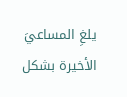يلغِ المساعيَ الأخيرة بشكل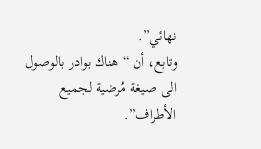نهائي”.
وتابع، أن “هناك بوادر بالوصول الى صيغة مُرضية لجميع الأطراف”.